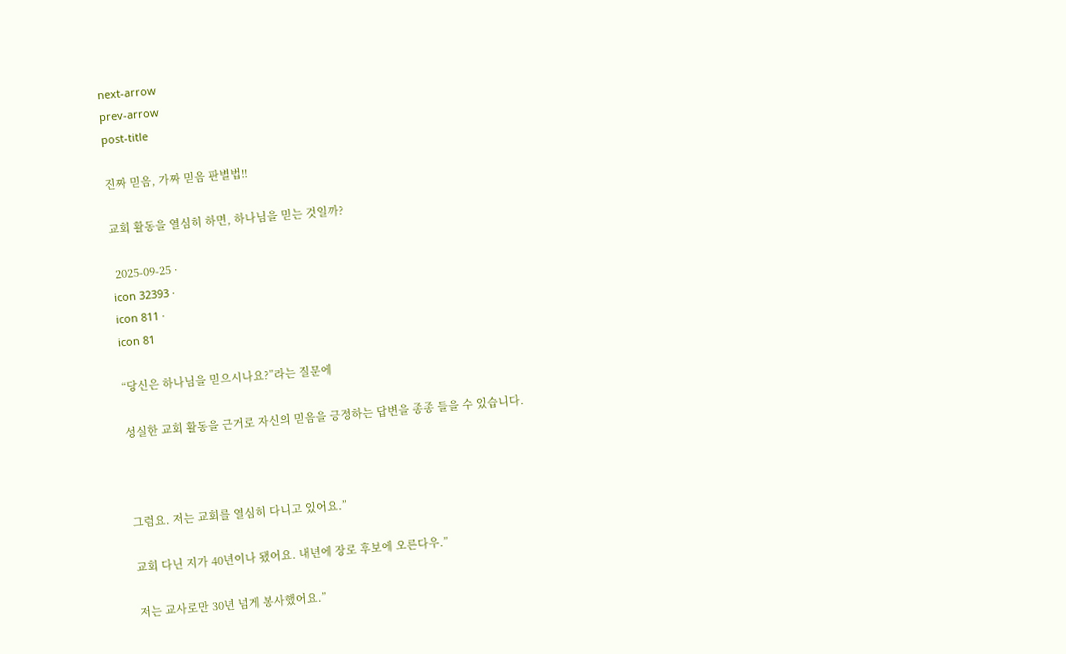next-arrow
prev-arrow
post-title

진짜 믿음, 가짜 믿음 판별법!!

교회 활동을 열심히 하면, 하나님을 믿는 것일까?

 2025-09-25 ·
icon 32393 ·
icon 811 ·
icon 81

“당신은 하나님을 믿으시나요?”라는 질문에

성실한 교회 활동을 근거로 자신의 믿음을 긍정하는 답변을 종종 들을 수 있습니다.



그럼요. 저는 교회를 열심히 다니고 있어요.”

교회 다닌 지가 40년이나 됐어요. 내년에 장로 후보에 오른다우.”

저는 교사로만 30년 넘게 봉사했어요.”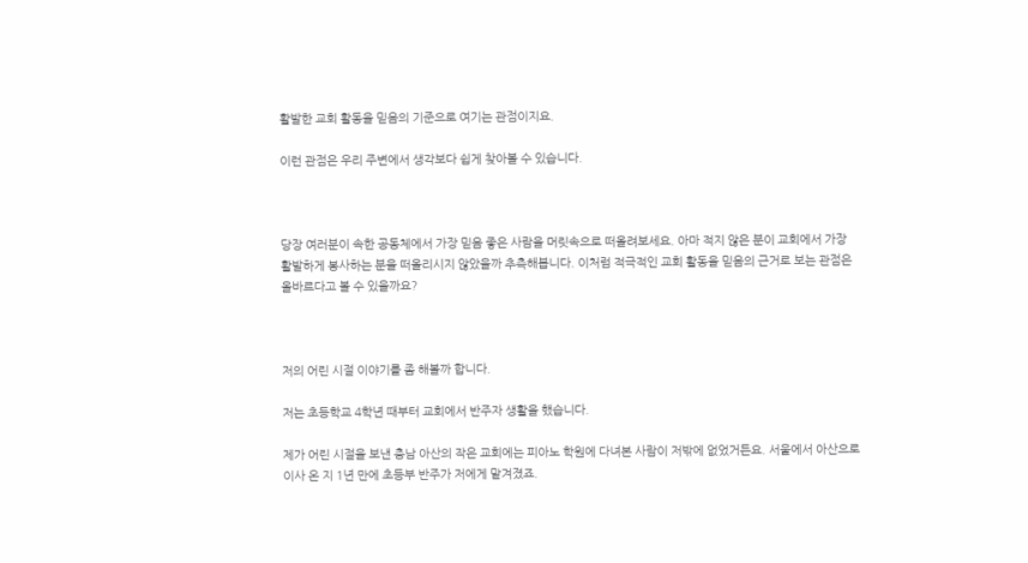활발한 교회 활동을 믿음의 기준으로 여기는 관점이지요.

이런 관점은 우리 주변에서 생각보다 쉽게 찾아볼 수 있습니다.



당장 여러분이 속한 공동체에서 가장 믿음 좋은 사람을 머릿속으로 떠올려보세요. 아마 적지 않은 분이 교회에서 가장 활발하게 봉사하는 분을 떠올리시지 않았을까 추측해봅니다. 이처럼 적극적인 교회 활동을 믿음의 근거로 보는 관점은 올바르다고 볼 수 있을까요?



저의 어린 시절 이야기를 좀 해볼까 합니다.

저는 초등학교 4학년 때부터 교회에서 반주자 생활을 했습니다.

제가 어린 시절을 보낸 충남 아산의 작은 교회에는 피아노 학원에 다녀본 사람이 저밖에 없었거든요. 서울에서 아산으로 이사 온 지 1년 만에 초등부 반주가 저에게 맡겨졌죠.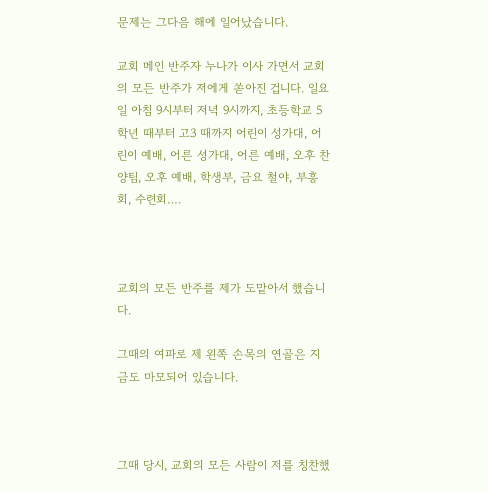문제는 그다음 해에 일어났습니다.

교회 메인 반주자 누나가 이사 가면서 교회의 모든 반주가 저에게 쏟아진 겁니다. 일요일 아침 9시부터 저녁 9시까지, 초등학교 5학년 때부터 고3 때까지 어린이 성가대, 어린이 예배, 어른 성가대, 어른 예배, 오후 찬양팀, 오후 예배, 학생부, 금요 철야, 부흥회, 수련회….



교회의 모든 반주를 제가 도맡아서 했습니다.

그때의 여파로 제 왼쪽 손목의 연골은 지금도 마모되어 있습니다.



그때 당시, 교회의 모든 사람이 저를 칭찬했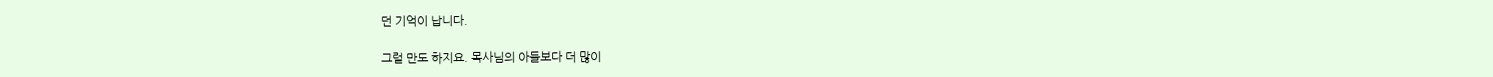던 기억이 납니다.

그럴 만도 하지요. 목사님의 아들보다 더 많이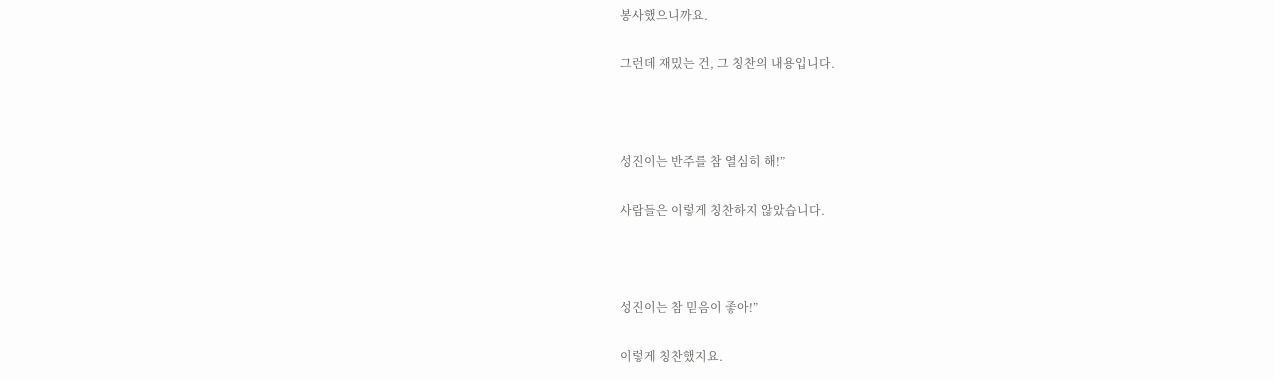봉사했으니까요.

그런데 재밌는 건, 그 칭찬의 내용입니다.



성진이는 반주를 참 열심히 해!”

사람들은 이렇게 칭찬하지 않았습니다.



성진이는 참 믿음이 좋아!”

이렇게 칭찬했지요.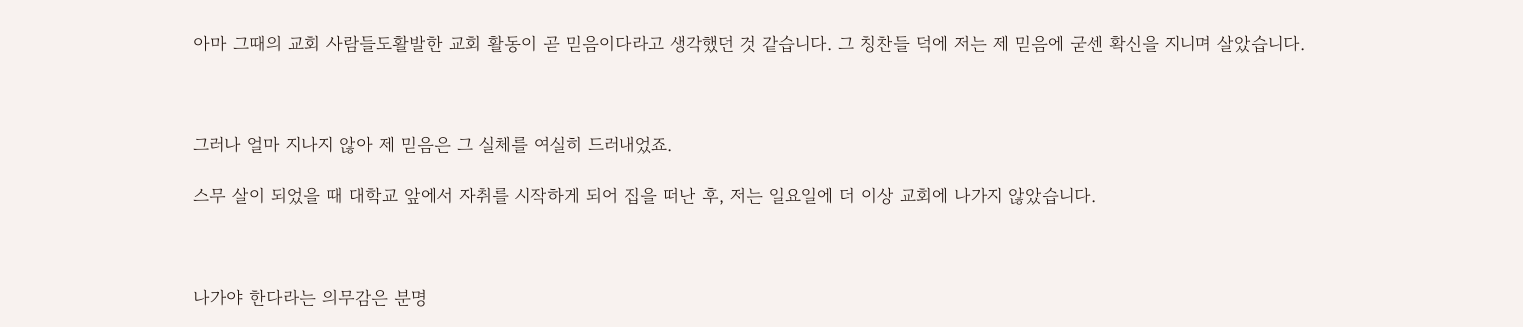아마 그때의 교회 사람들도활발한 교회 활동이 곧 믿음이다라고 생각했던 것 같습니다. 그 칭찬들 덕에 저는 제 믿음에 굳센 확신을 지니며 살았습니다.



그러나 얼마 지나지 않아 제 믿음은 그 실체를 여실히 드러내었죠.

스무 살이 되었을 때 대학교 앞에서 자취를 시작하게 되어 집을 떠난 후, 저는 일요일에 더 이상 교회에 나가지 않았습니다.



나가야 한다라는 의무감은 분명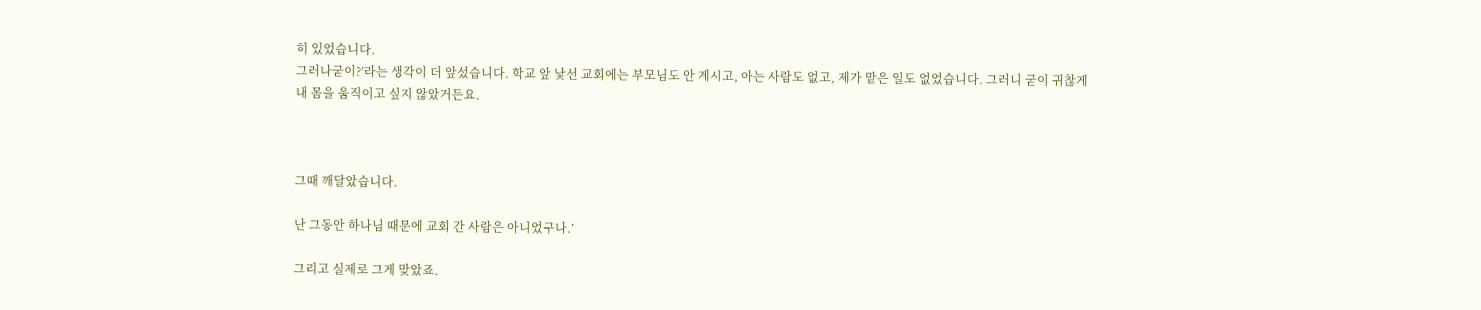히 있었습니다.
그러나굳이?’라는 생각이 더 앞섰습니다. 학교 앞 낯선 교회에는 부모님도 안 계시고, 아는 사람도 없고, 제가 맡은 일도 없었습니다. 그러니 굳이 귀찮게 내 몸을 움직이고 싶지 않았거든요.



그때 깨달았습니다.

난 그동안 하나님 때문에 교회 간 사람은 아니었구나.’

그리고 실제로 그게 맞았죠.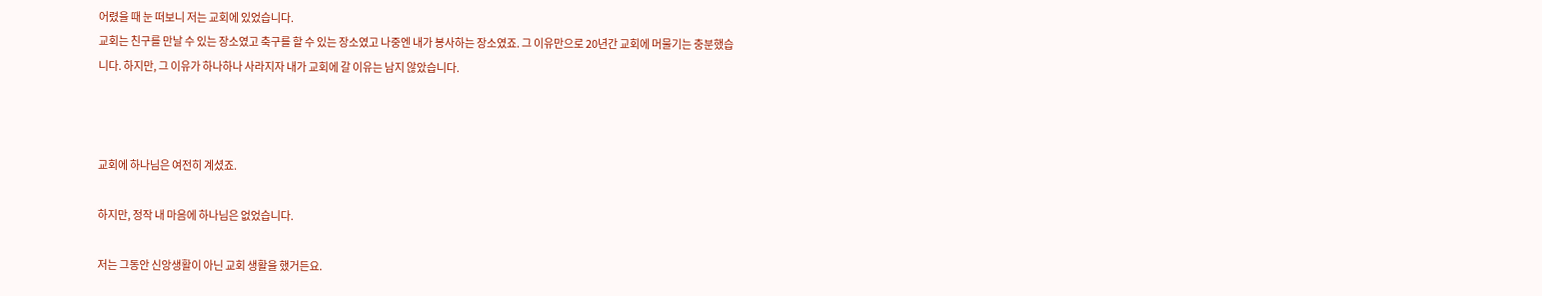어렸을 때 눈 떠보니 저는 교회에 있었습니다.
교회는 친구를 만날 수 있는 장소였고 축구를 할 수 있는 장소였고 나중엔 내가 봉사하는 장소였죠. 그 이유만으로 20년간 교회에 머물기는 충분했습니다. 하지만, 그 이유가 하나하나 사라지자 내가 교회에 갈 이유는 남지 않았습니다.



교회에 하나님은 여전히 계셨죠.

하지만, 정작 내 마음에 하나님은 없었습니다.

저는 그동안 신앙생활이 아닌 교회 생활을 했거든요.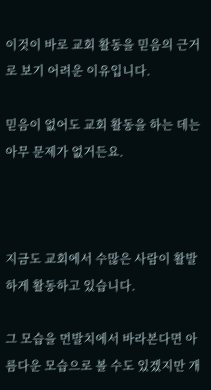이것이 바로 교회 활동을 믿음의 근거로 보기 어려운 이유입니다.

믿음이 없어도 교회 활동을 하는 데는 아무 문제가 없거든요.



지금도 교회에서 수많은 사람이 활발하게 활동하고 있습니다.

그 모습을 먼발치에서 바라본다면 아름다운 모습으로 볼 수도 있겠지만 개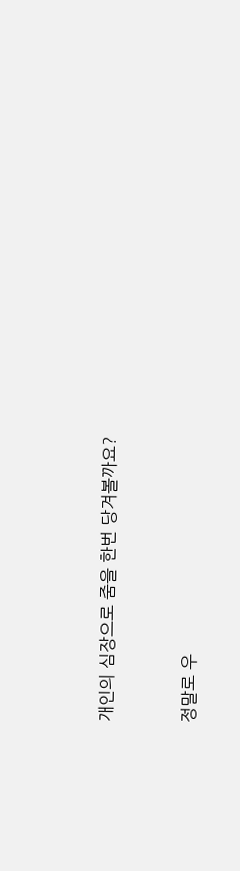개인의 심장으로 줌을 한번 당겨볼까요?



정말로 우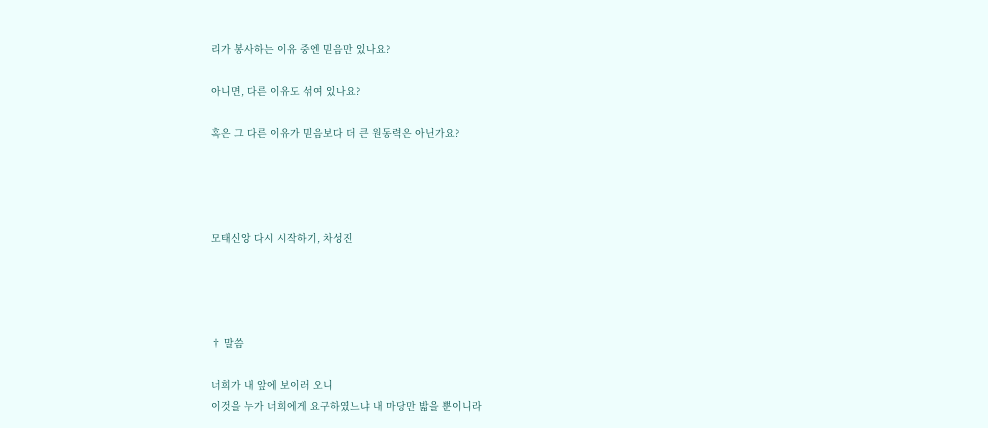리가 봉사하는 이유 중엔 믿음만 있나요?

아니면, 다른 이유도 섞여 있나요?

혹은 그 다른 이유가 믿음보다 더 큰 원동력은 아닌가요?




모태신앙 다시 시작하기, 차성진




† 말씀

너희가 내 앞에 보이러 오니
이것을 누가 너희에게 요구하였느냐 내 마당만 밟을 뿐이니라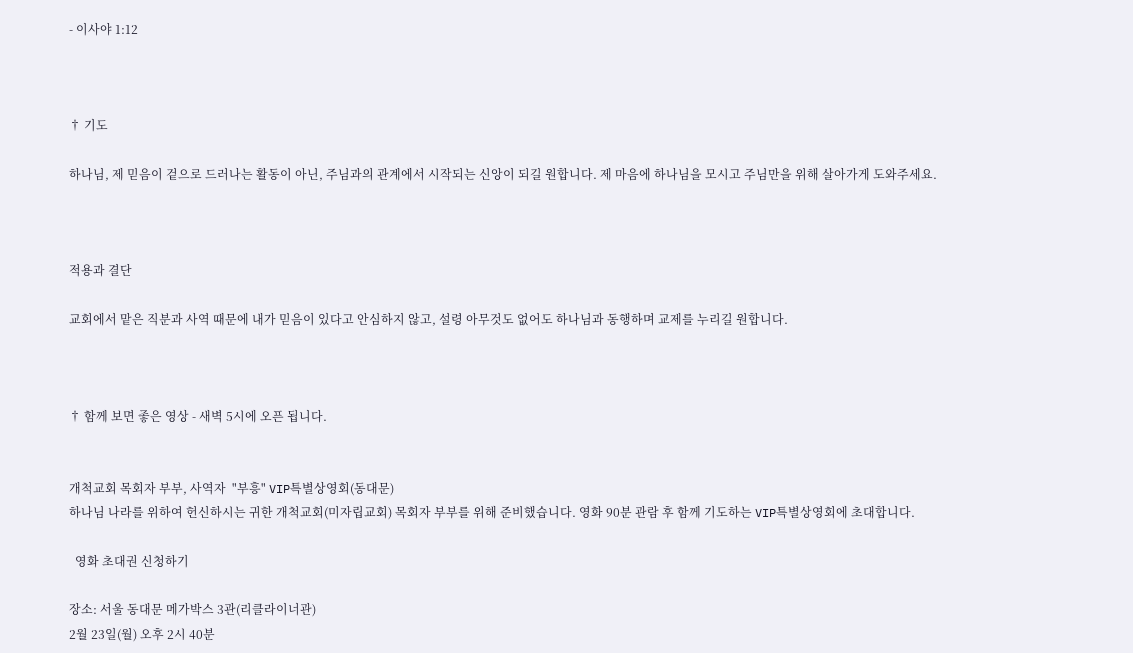- 이사야 1:12



† 기도

하나님, 제 믿음이 겉으로 드러나는 활동이 아닌, 주님과의 관계에서 시작되는 신앙이 되길 원합니다. 제 마음에 하나님을 모시고 주님만을 위해 살아가게 도와주세요.



적용과 결단

교회에서 맡은 직분과 사역 때문에 내가 믿음이 있다고 안심하지 않고, 설령 아무것도 없어도 하나님과 동행하며 교제를 누리길 원합니다.



† 함께 보면 좋은 영상 - 새벽 5시에 오픈 됩니다.


개척교회 목회자 부부, 사역자  "부흥" VIP특별상영회(동대문)
하나님 나라를 위하여 헌신하시는 귀한 개척교회(미자립교회) 목회자 부부를 위해 준비했습니다. 영화 90분 관람 후 함께 기도하는 VIP특별상영회에 초대합니다.

  영화 초대권 신청하기

장소: 서울 동대문 메가박스 3관(리클라이너관)
2월 23일(월) 오후 2시 40분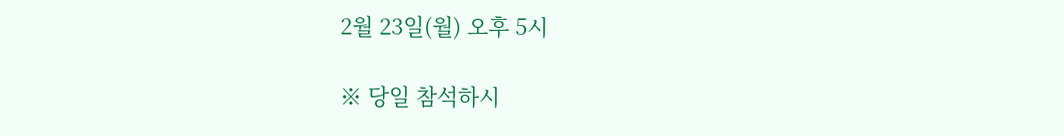2월 23일(월) 오후 5시

※ 당일 참석하시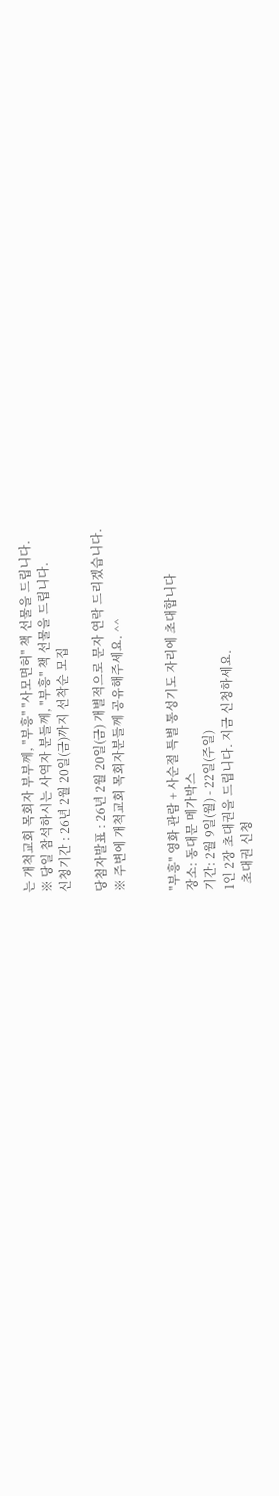는 개척교회 목회자 부부께, "부흥" "사모면허" 책 선물을 드립니다.
※ 당일 참석하시는 사역자 분들께, "부흥" 책 선물을 드립니다.
신청기간 : 26년 2월 20일(금)까지 선착순 모집

당첨자발표 : 26년 2월 20일(금) 개별적으로 문자 연락 드리겠습니다.
※ 주변에 개척교회 목회자분들께 공유해주세요. ^^


"부흥" 영화 관람 + 사순절 특별 통성기도 자리에 초대합니다
장소: 동대문 메가박스
기간: 2월 9일(월) - 22일(주일)
1인 2장 초대권을 드립니다. 지금 신청하세요.
  초대권 신청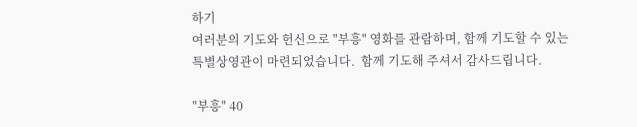하기
여러분의 기도와 헌신으로 "부흥" 영화를 관람하며, 함께 기도할 수 있는 특별상영관이 마련되었습니다.  함께 기도해 주셔서 감사드립니다.

"부흥" 40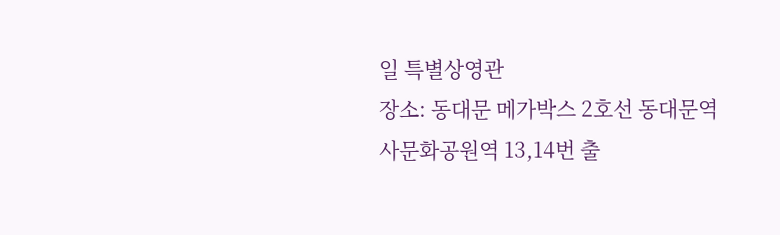일 특별상영관
장소: 동대문 메가박스 2호선 동대문역사문화공원역 13,14번 출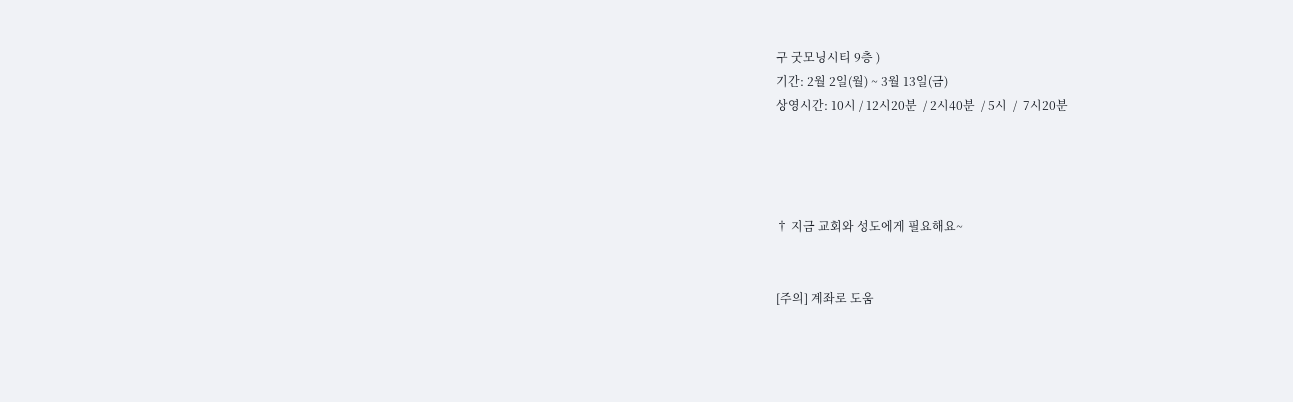구 굿모닝시티 9층 )
기간: 2월 2일(월) ~ 3월 13일(금)
상영시간: 10시 / 12시20분  / 2시40분  / 5시  /  7시20분




† 지금 교회와 성도에게 필요해요~


[주의] 계좌로 도움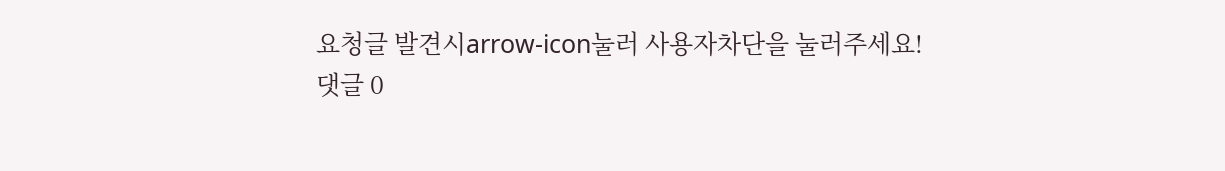요청글 발견시arrow-icon눌러 사용자차단을 눌러주세요!
댓글 0